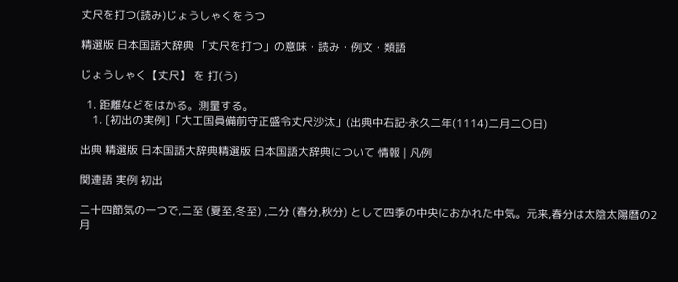丈尺を打つ(読み)じょうしゃくをうつ

精選版 日本国語大辞典 「丈尺を打つ」の意味・読み・例文・類語

じょうしゃく【丈尺】 を 打(う)

  1. 距離などをはかる。測量する。
    1. [初出の実例]「大工国員備前守正盛令丈尺沙汰」(出典中右記‐永久二年(1114)二月二〇日)

出典 精選版 日本国語大辞典精選版 日本国語大辞典について 情報 | 凡例

関連語 実例 初出

二十四節気の一つで,二至 (夏至,冬至) ,二分 (春分,秋分) として四季の中央におかれた中気。元来,春分は太陰太陽暦の2月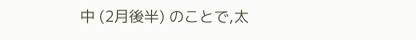中 (2月後半) のことで,太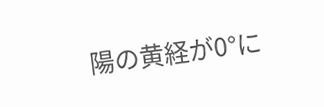陽の黄経が0°に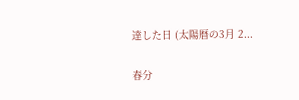達した日 (太陽暦の3月 2...

春分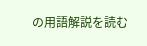の用語解説を読む